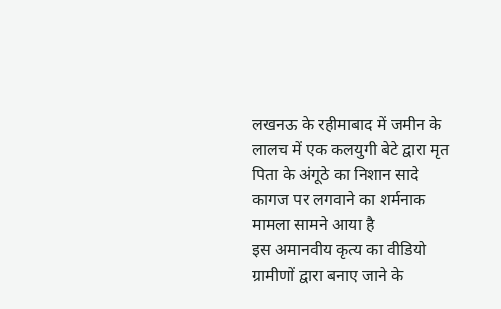लखनऊ के रहीमाबाद में जमीन के लालच में एक कलयुगी बेटे द्वारा मृत पिता के अंगूठे का निशान सादे कागज पर लगवाने का शर्मनाक मामला सामने आया है
इस अमानवीय कृत्य का वीडियो ग्रामीणों द्वारा बनाए जाने के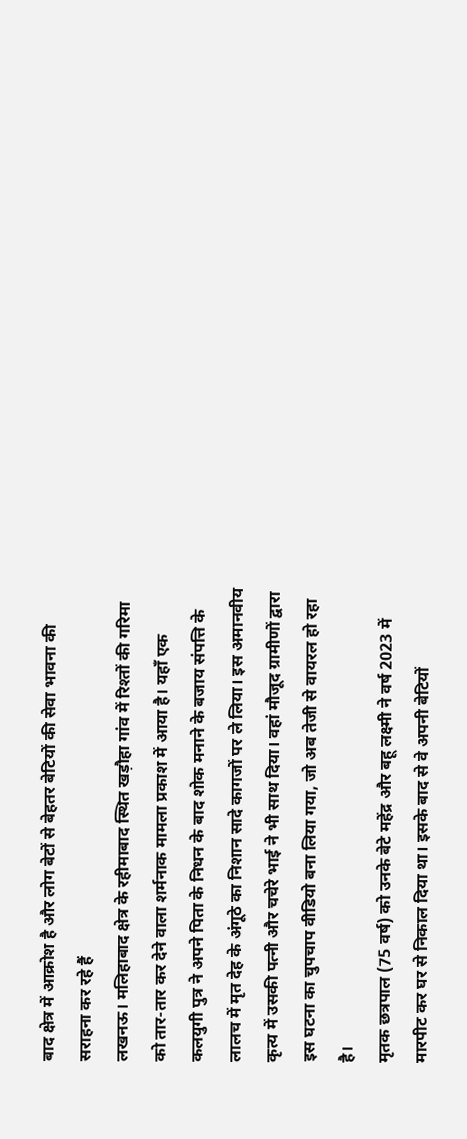बाद क्षेत्र में आक्रोश है और लोग बेटों से बेहतर बेटियों की सेवा भावना की सराहना कर रहे हैं
लखनऊ। मलिहाबाद क्षेत्र के रहीमाबाद स्थित खड़ौहा गांव में रिश्तों की गरिमा को तार-तार कर देने वाला शर्मनाक मामला प्रकाश में आया है। यहाँ एक कलयुगी पुत्र ने अपने पिता के निधन के बाद शोक मनाने के बजाय संपत्ति के लालच में मृत देह के अंगूठे का निशान सादे कागजों पर ले लिया। इस अमानवीय कृत्य में उसकी पत्नी और चचेरे भाई ने भी साथ दिया। वहां मौजूद ग्रामीणों द्वारा इस घटना का चुपचाप वीडियो बना लिया गया, जो अब तेजी से वायरल हो रहा है।
मृतक छत्रपाल (75 वर्ष) को उनके बेटे महेंद्र और बहू लक्ष्मी ने वर्ष 2023 में मारपीट कर घर से निकाल दिया था। इसके बाद से वे अपनी बेटियों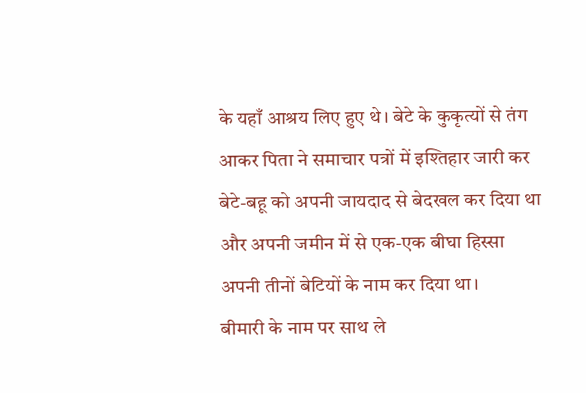के यहाँ आश्रय लिए हुए थे। बेटे के कुकृत्यों से तंग आकर पिता ने समाचार पत्रों में इश्तिहार जारी कर बेटे-बहू को अपनी जायदाद से बेदखल कर दिया था और अपनी जमीन में से एक-एक बीघा हिस्सा अपनी तीनों बेटियों के नाम कर दिया था।
बीमारी के नाम पर साथ ले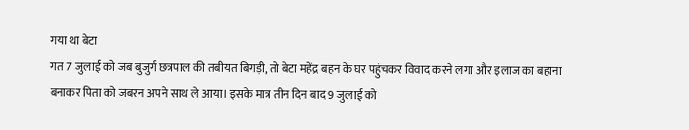गया था बेटा
गत 7 जुलाई को जब बुजुर्ग छत्रपाल की तबीयत बिगड़ी, तो बेटा महेंद्र बहन के घर पहुंचकर विवाद करने लगा और इलाज का बहाना बनाकर पिता को जबरन अपने साथ ले आया। इसके मात्र तीन दिन बाद 9 जुलाई को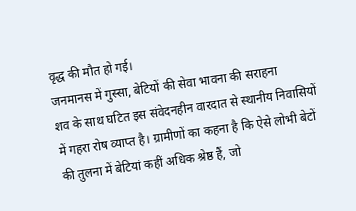वृद्ध की मौत हो गई।
जनमानस में गुस्सा, बेटियों की सेवा भावना की सराहना
शव के साथ घटित इस संवेदनहीन वारदात से स्थानीय निवासियों में गहरा रोष व्याप्त है। ग्रामीणों का कहना है कि ऐसे लोभी बेटों की तुलना में बेटियां कहीं अधिक श्रेष्ठ हैं, जो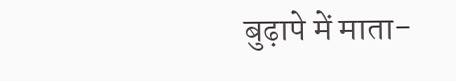बुढ़ापे में माता-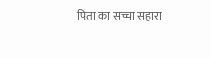पिता का सच्चा सहारा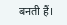बनती हैं।